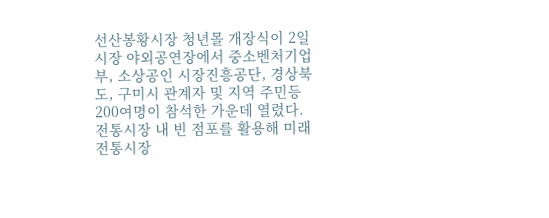선산봉황시장 청년몰 개장식이 2일 시장 야외공연장에서 중소벤처기업부, 소상공인 시장진흥공단, 경상북도, 구미시 관계자 및 지역 주민등 200여명이 참석한 가운데 열렸다.
전통시장 내 빈 점포를 활용해 미래 전통시장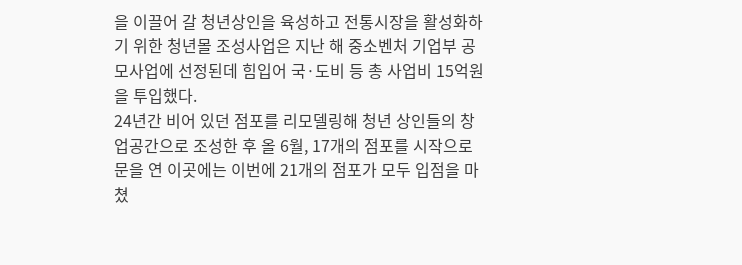을 이끌어 갈 청년상인을 육성하고 전통시장을 활성화하기 위한 청년몰 조성사업은 지난 해 중소벤처 기업부 공모사업에 선정된데 힘입어 국·도비 등 총 사업비 15억원을 투입했다.
24년간 비어 있던 점포를 리모델링해 청년 상인들의 창업공간으로 조성한 후 올 6월, 17개의 점포를 시작으로 문을 연 이곳에는 이번에 21개의 점포가 모두 입점을 마쳤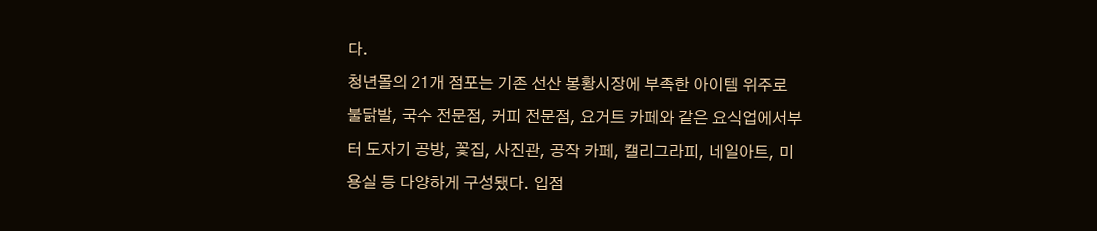다.
청년몰의 21개 점포는 기존 선산 봉황시장에 부족한 아이템 위주로 불닭발, 국수 전문점, 커피 전문점, 요거트 카페와 같은 요식업에서부터 도자기 공방, 꽃집, 사진관, 공작 카페, 캘리그라피, 네일아트, 미용실 등 다양하게 구성됐다. 입점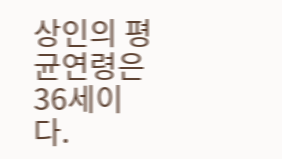상인의 평균연령은 36세이다.